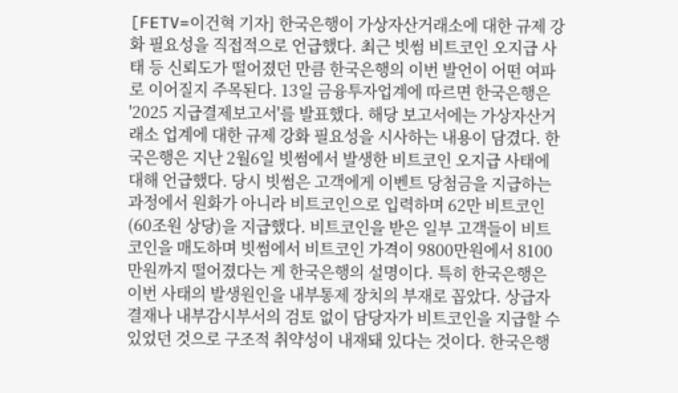[FETV=이건혁 기자] 한국은행이 가상자산거래소에 대한 규제 강화 필요성을 직접적으로 언급했다. 최근 빗썸 비트코인 오지급 사태 등 신뢰도가 떨어졌던 만큼 한국은행의 이번 발언이 어떤 여파로 이어질지 주목된다. 13일 금융투자업계에 따르면 한국은행은 '2025 지급결제보고서'를 발표했다. 해당 보고서에는 가상자산거래소 업계에 대한 규제 강화 필요성을 시사하는 내용이 담겼다. 한국은행은 지난 2월6일 빗썸에서 발생한 비트코인 오지급 사태에 대해 언급했다. 당시 빗썸은 고객에게 이벤트 당첨금을 지급하는 과정에서 원화가 아니라 비트코인으로 입력하며 62만 비트코인(60조원 상당)을 지급했다. 비트코인을 받은 일부 고객들이 비트코인을 매도하며 빗썸에서 비트코인 가격이 9800만원에서 8100만원까지 떨어졌다는 게 한국은행의 설명이다. 특히 한국은행은 이번 사태의 발생원인을 내부통제 장치의 부재로 꼽았다. 상급자 결재나 내부감시부서의 검토 없이 담당자가 비트코인을 지급할 수 있었던 것으로 구조적 취약성이 내재돼 있다는 것이다. 한국은행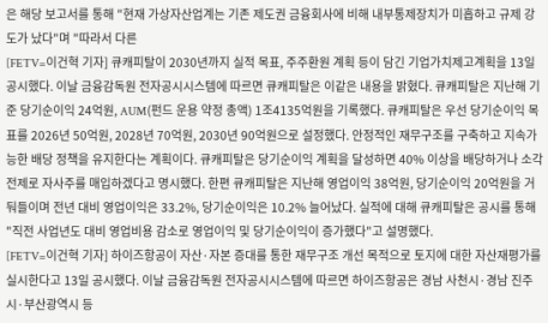은 해당 보고서를 통해 "현재 가상자산업계는 기존 제도권 금융회사에 비해 내부통제장치가 미흡하고 규제 강도가 났다"며 "따라서 다른
[FETV=이건혁 기자] 큐캐피탈이 2030년까지 실적 목표, 주주환원 계획 등이 담긴 기업가치제고계획을 13일 공시했다. 이날 금융감독원 전자공시시스템에 따르면 큐캐피탈은 이같은 내용을 밝혔다. 큐캐피탈은 지난해 기준 당기순이익 24억원, AUM(펀드 운용 약정 총액) 1조4135억원을 기록했다. 큐캐피탈은 우선 당기순이익 목표를 2026년 50억원, 2028년 70억원, 2030년 90억원으로 설정했다. 안정적인 재무구조를 구축하고 지속가능한 배당 정책을 유지한다는 계획이다. 큐캐피탈은 당기순이익 계획을 달성하면 40% 이상을 배당하거나 소각 전제로 자사주를 매입하겠다고 명시했다. 한편 큐캐피탈은 지난해 영업이익 38억원, 당기순이익 20억원을 거둬들이며 전년 대비 영업이익은 33.2%, 당기순이익은 10.2% 늘어났다. 실적에 대해 큐캐피탈은 공시를 통해 "직전 사업년도 대비 영업비용 감소로 영업이익 및 당기순이익이 증가했다"고 설명했다.
[FETV=이건혁 기자] 하이즈항공이 자산·자본 증대를 통한 재무구조 개선 목적으로 토지에 대한 자산재평가를 실시한다고 13일 공시했다. 이날 금융감독원 전자공시시스템에 따르면 하이즈항공은 경남 사천시·경남 진주시·부산광역시 등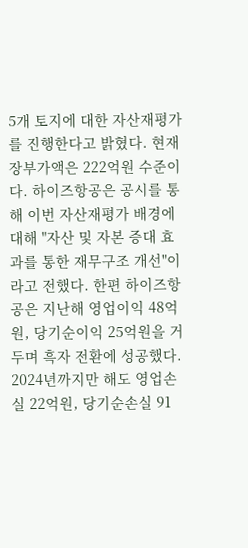5개 토지에 대한 자산재평가를 진행한다고 밝혔다. 현재 장부가액은 222억원 수준이다. 하이즈항공은 공시를 통해 이번 자산재평가 배경에 대해 "자산 및 자본 증대 효과를 통한 재무구조 개선"이라고 전했다. 한편 하이즈항공은 지난해 영업이익 48억원, 당기순이익 25억원을 거두며 흑자 전환에 성공했다. 2024년까지만 해도 영업손실 22억원, 당기순손실 91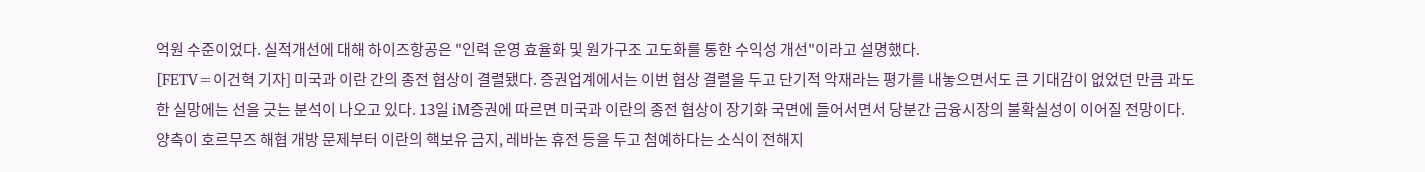억원 수준이었다. 실적개선에 대해 하이즈항공은 "인력 운영 효율화 및 원가구조 고도화를 통한 수익성 개선"이라고 설명했다.
[FETV=이건혁 기자] 미국과 이란 간의 종전 협상이 결렬됐다. 증권업계에서는 이번 협상 결렬을 두고 단기적 악재라는 평가를 내놓으면서도 큰 기대감이 없었던 만큼 과도한 실망에는 선을 긋는 분석이 나오고 있다. 13일 iM증권에 따르면 미국과 이란의 종전 협상이 장기화 국면에 들어서면서 당분간 금융시장의 불확실성이 이어질 전망이다. 양측이 호르무즈 해협 개방 문제부터 이란의 핵보유 금지, 레바논 휴전 등을 두고 첨예하다는 소식이 전해지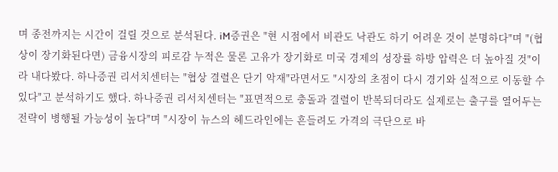며 종전까지는 시간이 걸릴 것으로 분석된다. iM증권은 "현 시점에서 비관도 낙관도 하기 어려운 것이 분명하다"며 "(협상이 장기화된다면) 금융시장의 피로감 누적은 물론 고유가 장기화로 미국 경제의 성장률 하방 압력은 더 높아질 것"이라 내다봤다. 하나증권 리서치센터는 "협상 결렬은 단기 악재"라면서도 "시장의 초점이 다시 경기와 실적으로 이동할 수 있다"고 분석하기도 했다. 하나증권 리서치센터는 "표면적으로 충돌과 결렬이 반복되더라도 실제로는 출구를 열어두는 전략이 병행될 가능성이 높다"며 "시장이 뉴스의 헤드라인에는 흔들려도 가격의 극단으로 바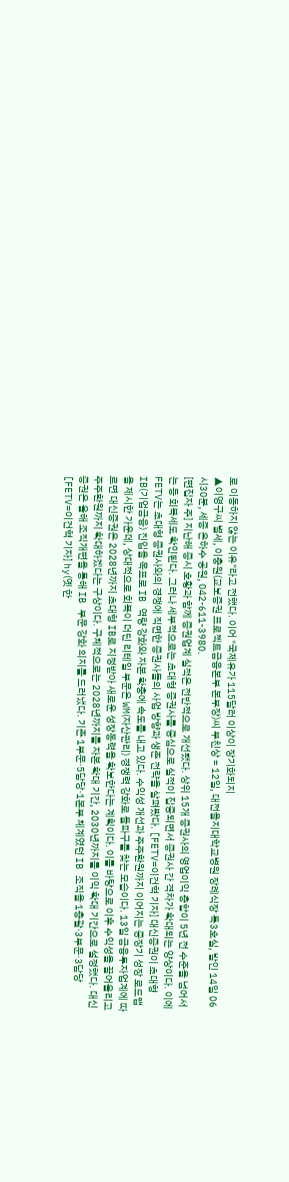로 이동하지 않는 이유"라고 전했다. 이어 "국제유가 115달러 이상이 장기화되지
▲이영구씨 별세, 이충원(교보증권 프로젝트금융본부 본부장)씨 부친상 = 12일, 대전을지대학교병원 장례식장 특3호실, 발인 14일 06시30분, 세종 은하수 공원, 042-611-3980.
[편집자 주] 지난해 증시 호황과 함께 증권업계 실적은 전반적으로 개선됐다. 상위 15개 증권사의 영업이익 총합이 5년 전 수준을 넘어서는 등 회복세도 확인된다. 그러나 세부적으로는 초대형 증권사를 중심으로 실적이 집중되면서 증권사 간 격차가 확대되는 양상이다. 이에 FETV는 초대형 증권사와의 경쟁에 직면한 증권사들의 사업 방향과 생존 전략을 살펴봤다. [FETV=이건혁 기자] 대신증권이 초대형 IB(기업금융) 진입을 목표로 IB 역량 강화와 자본 확충에 속도를 내고 있다. 수익성 개선과 주주환원까지 이어지는 중장기 성장 로드맵을 제시한 가운데, 상대적으로 회복이 더딘 리테일 부문은 WM(자산관리) 경쟁력 강화로 돌파구를 찾는 모습이다. 13일 금융투자업계에 따르면 대신증권은 2028년까지 초대형 IB로 지정받아 새로운 성장동력을 확보한다는 계획이다. 이를 바탕으로 이후 수익성을 끌어올리고 주주환원까지 확대하겠다는 구상이다. 구체적으로는 2028년까지를 자본 확대 기간, 2030년까지를 이익 확대 기간으로 설정했다. 대신증권은 올해 조직개편을 통해 IB 부문 강화 의지를 드러냈다. 기존 1부문·5담당·1본부 체계였던 IB 조직을 1총괄·3부문·3담당
[FETV=이건혁 기자] hy(옛 한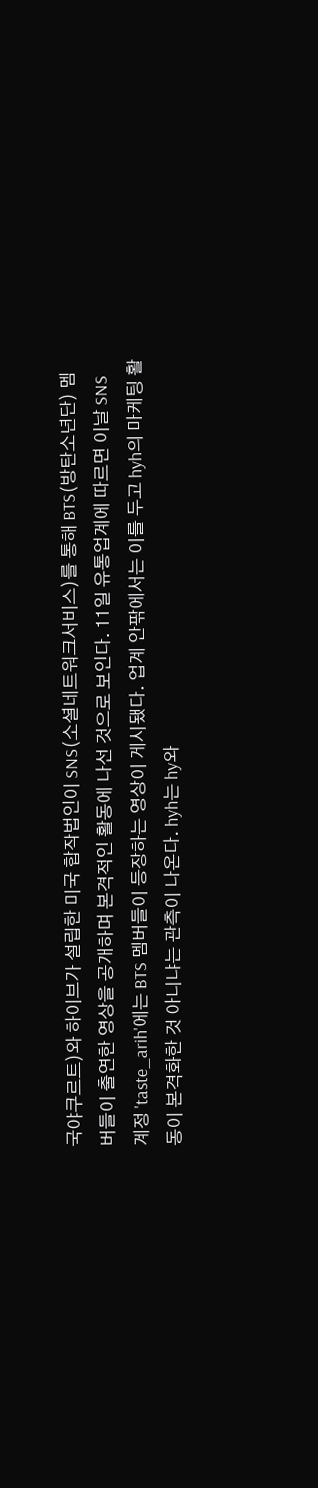국야쿠르트)와 하이브가 설립한 미국 합작법인이 SNS(소셜네트워크서비스)를 통해 BTS(방탄소년단) 멤버들이 출연한 영상을 공개하며 본격적인 활동에 나선 것으로 보인다. 11일 유통업계에 따르면 이날 SNS 계정 'taste_arih'에는 BTS 멤버들이 등장하는 영상이 게시됐다. 업계 안팎에서는 이를 두고 hyh의 마케팅 활동이 본격화한 것 아니냐는 관측이 나온다. hyh는 hy와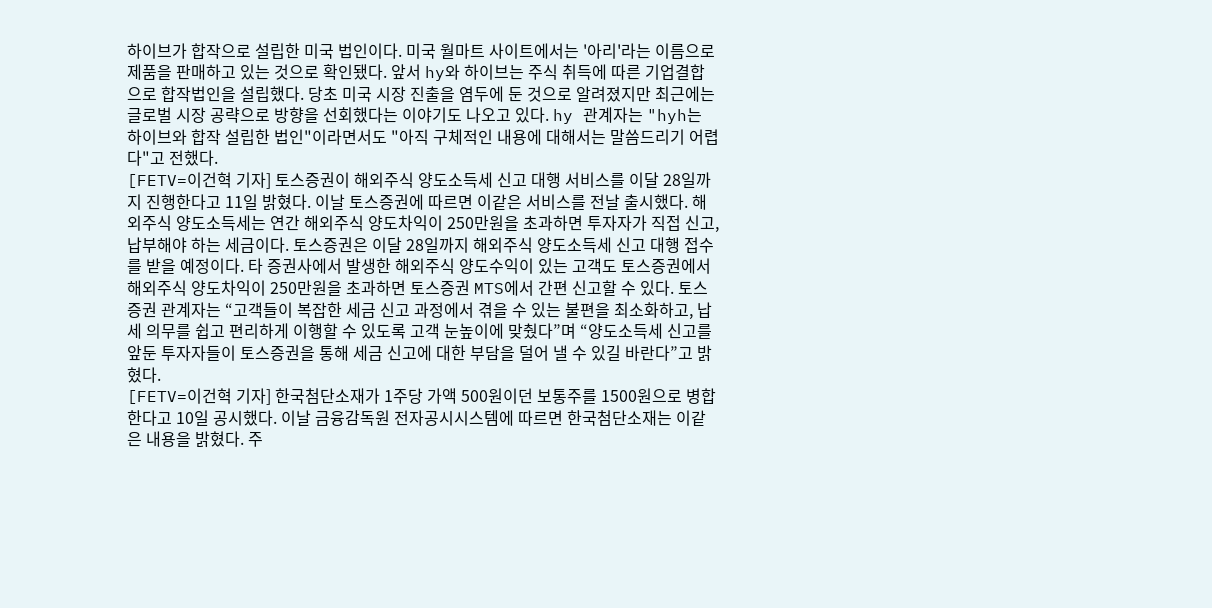하이브가 합작으로 설립한 미국 법인이다. 미국 월마트 사이트에서는 '아리'라는 이름으로 제품을 판매하고 있는 것으로 확인됐다. 앞서 hy와 하이브는 주식 취득에 따른 기업결합으로 합작법인을 설립했다. 당초 미국 시장 진출을 염두에 둔 것으로 알려졌지만 최근에는 글로벌 시장 공략으로 방향을 선회했다는 이야기도 나오고 있다. hy 관계자는 "hyh는 하이브와 합작 설립한 법인"이라면서도 "아직 구체적인 내용에 대해서는 말씀드리기 어렵다"고 전했다.
[FETV=이건혁 기자] 토스증권이 해외주식 양도소득세 신고 대행 서비스를 이달 28일까지 진행한다고 11일 밝혔다. 이날 토스증권에 따르면 이같은 서비스를 전날 출시했다. 해외주식 양도소득세는 연간 해외주식 양도차익이 250만원을 초과하면 투자자가 직접 신고, 납부해야 하는 세금이다. 토스증권은 이달 28일까지 해외주식 양도소득세 신고 대행 접수를 받을 예정이다. 타 증권사에서 발생한 해외주식 양도수익이 있는 고객도 토스증권에서 해외주식 양도차익이 250만원을 초과하면 토스증권 MTS에서 간편 신고할 수 있다. 토스증권 관계자는 “고객들이 복잡한 세금 신고 과정에서 겪을 수 있는 불편을 최소화하고, 납세 의무를 쉽고 편리하게 이행할 수 있도록 고객 눈높이에 맞췄다”며 “양도소득세 신고를 앞둔 투자자들이 토스증권을 통해 세금 신고에 대한 부담을 덜어 낼 수 있길 바란다”고 밝혔다.
[FETV=이건혁 기자] 한국첨단소재가 1주당 가액 500원이던 보통주를 1500원으로 병합한다고 10일 공시했다. 이날 금융감독원 전자공시시스템에 따르면 한국첨단소재는 이같은 내용을 밝혔다. 주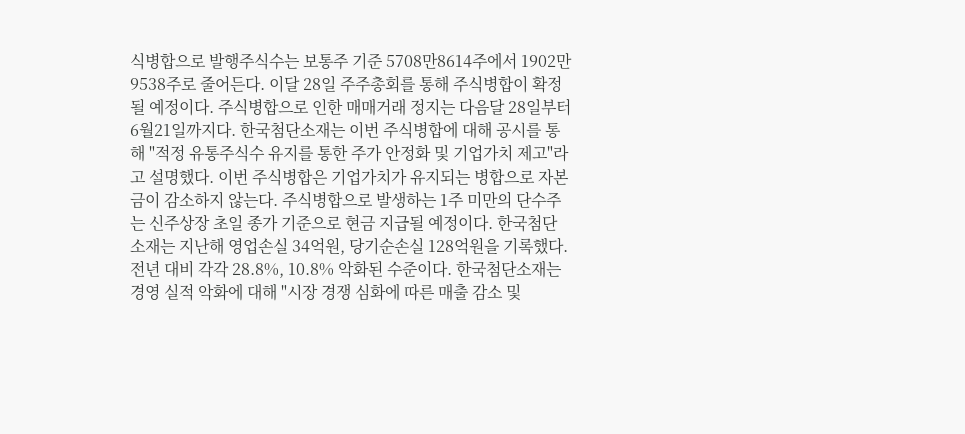식병합으로 발행주식수는 보통주 기준 5708만8614주에서 1902만9538주로 줄어든다. 이달 28일 주주총회를 통해 주식병합이 확정될 예정이다. 주식병합으로 인한 매매거래 정지는 다음달 28일부터 6월21일까지다. 한국첨단소재는 이번 주식병합에 대해 공시를 통해 "적정 유통주식수 유지를 통한 주가 안정화 및 기업가치 제고"라고 설명했다. 이번 주식병합은 기업가치가 유지되는 병합으로 자본금이 감소하지 않는다. 주식병합으로 발생하는 1주 미만의 단수주는 신주상장 초일 종가 기준으로 현금 지급될 예정이다. 한국첨단소재는 지난해 영업손실 34억원, 당기순손실 128억원을 기록했다. 전년 대비 각각 28.8%, 10.8% 악화된 수준이다. 한국첨단소재는 경영 실적 악화에 대해 "시장 경쟁 심화에 따른 매출 감소 및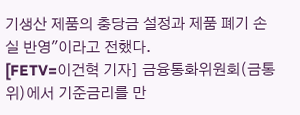기생산 제품의 충당금 설정과 제품 폐기 손실 반영"이라고 전했다.
[FETV=이건혁 기자] 금융통화위원회(금통위)에서 기준금리를 만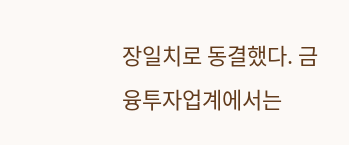장일치로 동결했다. 금융투자업계에서는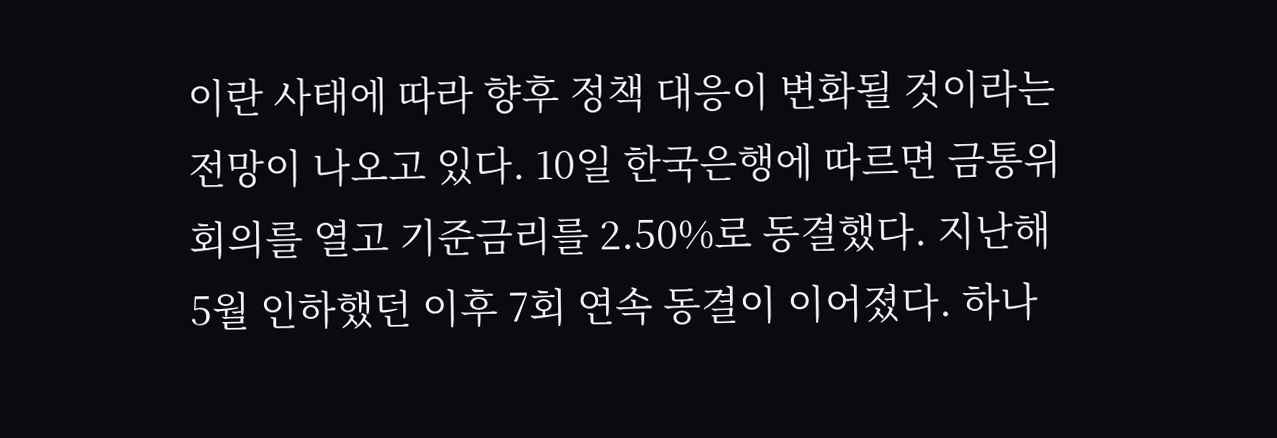이란 사태에 따라 향후 정책 대응이 변화될 것이라는 전망이 나오고 있다. 10일 한국은행에 따르면 금통위 회의를 열고 기준금리를 2.50%로 동결했다. 지난해 5월 인하했던 이후 7회 연속 동결이 이어졌다. 하나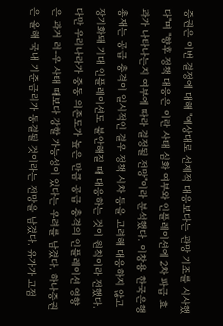증권은 이번 결정에 대해 "예상대로 선제적 대응보다는 관망 기조를 시사했다"며 "향후 정책 대응은 이란 사태 심화 여부와 인플레이션에 2차 파급 효과가 나타나는지 여부에 따라 결정될 전망"이라 분석했다. 이창용 한국은행 총재는 공급 충격이 일시적인 결우 정책 시차 등을 고려해 대응하지 않고 장기화돼 기대 인플레이션도 불안해질 때 대응하는 것이 원칙이라 전했다. 다만 우리나라가 중동 의존도가 높은 만큼 공급 충격의 인플레이션 영향은 과거 러-우 사태 때보다 강할 가능성이 있다는 우려를 남겼다. 하나증권은 올해 국내 기준금리가 동결될 것이라는 전망을 남겼다. 유가가 고점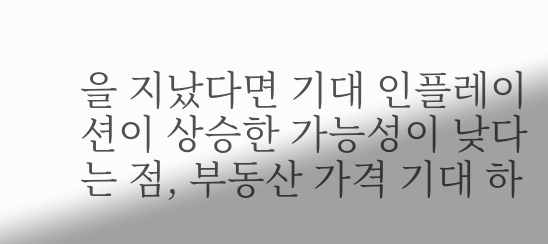을 지났다면 기대 인플레이션이 상승한 가능성이 낮다는 점, 부동산 가격 기대 하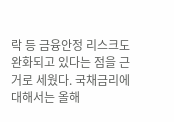락 등 금융안정 리스크도 완화되고 있다는 점을 근거로 세웠다. 국채금리에 대해서는 올해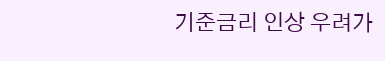기준금리 인상 우려가